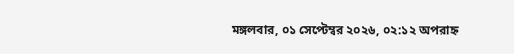মঙ্গলবার, ০১ সেপ্টেম্বর ২০২৬, ০২:১২ অপরাহ্ন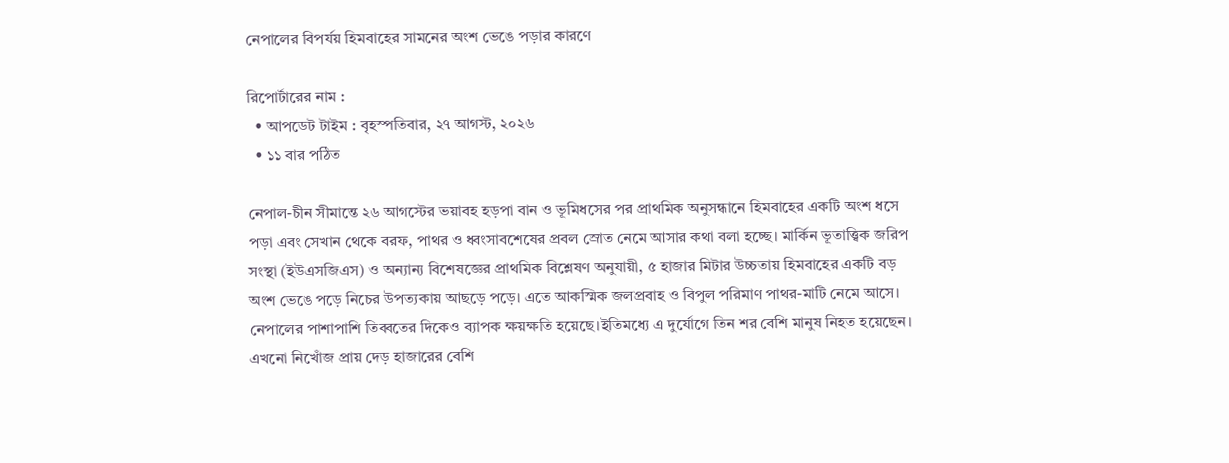নেপালের বিপর্যয় হিমবাহের সামনের অংশ ভেঙে পড়ার কারণে

রিপোর্টারের নাম :
  • আপডেট টাইম : বৃহস্পতিবার, ২৭ আগস্ট, ২০২৬
  • ১১ বার পঠিত

নেপাল-চীন সীমান্তে ২৬ আগস্টের ভয়াবহ হড়পা বান ও ভূমিধসের পর প্রাথমিক অনুসন্ধানে হিমবাহের একটি অংশ ধসে পড়া এবং সেখান থেকে বরফ, পাথর ও ধ্বংসাবশেষের প্রবল স্রোত নেমে আসার কথা বলা হচ্ছে। মার্কিন ভূতাত্ত্বিক জরিপ সংস্থা (ইউএসজিএস) ও অন্যান্য বিশেষজ্ঞের প্রাথমিক বিশ্লেষণ অনুযায়ী, ৫ হাজার মিটার উচ্চতায় হিমবাহের একটি বড় অংশ ভেঙে পড়ে নিচের উপত্যকায় আছড়ে পড়ে। এতে আকস্মিক জলপ্রবাহ ও বিপুল পরিমাণ পাথর-মাটি নেমে আসে। নেপালের পাশাপাশি তিব্বতের দিকেও ব্যাপক ক্ষয়ক্ষতি হয়েছে।ইতিমধ্যে এ দুর্যোগে তিন শর বেশি মানুষ নিহত হয়েছেন। এখনো নিখোঁজ প্রায় দেড় হাজারের বেশি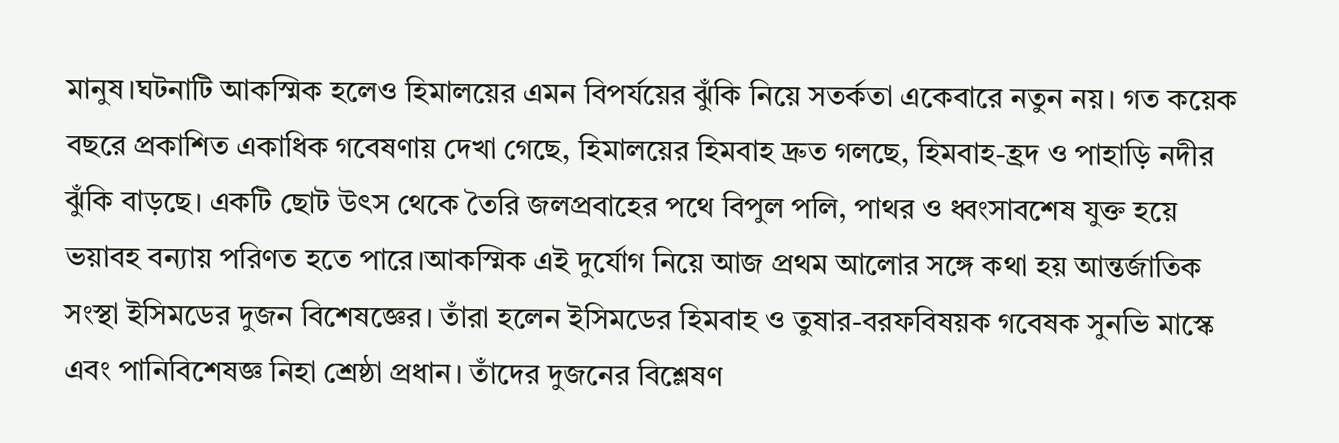মানুষ।ঘটনাটি আকস্মিক হলেও হিমালয়ের এমন বিপর্যয়ের ঝুঁকি নিয়ে সতর্কতা একেবারে নতুন নয়। গত কয়েক বছরে প্রকাশিত একাধিক গবেষণায় দেখা গেছে, হিমালয়ের হিমবাহ দ্রুত গলছে, হিমবাহ-হ্রদ ও পাহাড়ি নদীর ঝুঁকি বাড়ছে। একটি ছোট উৎস থেকে তৈরি জলপ্রবাহের পথে বিপুল পলি, পাথর ও ধ্বংসাবশেষ যুক্ত হয়ে ভয়াবহ বন্যায় পরিণত হতে পারে।আকস্মিক এই দুর্যোগ নিয়ে আজ প্রথম আলোর সঙ্গে কথা হয় আন্তর্জাতিক সংস্থা ইসিমডের দুজন বিশেষজ্ঞের। তাঁরা হলেন ইসিমডের হিমবাহ ও তুষার-বরফবিষয়ক গবেষক সুনভি মাস্কে এবং পানিবিশেষজ্ঞ নিহা শ্রেষ্ঠা প্রধান। তাঁদের দুজনের বিশ্লেষণ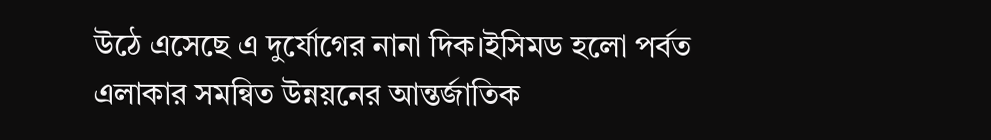উঠে এসেছে এ দুর্যোগের নানা দিক।ইসিমড হলো পর্বত এলাকার সমন্বিত উন্নয়নের আন্তর্জাতিক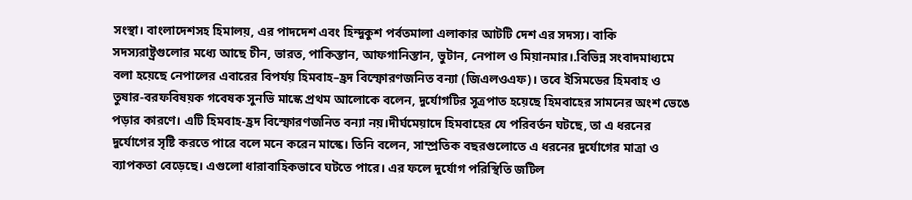সংস্থা। বাংলাদেশসহ হিমালয়, এর পাদদেশ এবং হিন্দুকুশ পর্বতমালা এলাকার আটটি দেশ এর সদস্য। বাকি সদস্যরাষ্ট্রগুলোর মধ্যে আছে চীন, ভারত, পাকিস্তান, আফগানিস্তান, ভুটান, নেপাল ও মিয়ানমার।.বিভিন্ন সংবাদমাধ্যমে বলা হয়েছে নেপালের এবারের বিপর্যয় হিমবাহ–হ্রদ বিস্ফোরণজনিত বন্যা (জিএলওএফ)। তবে ইসিমডের হিমবাহ ও তুষার-বরফবিষয়ক গবেষক সুনভি মাস্কে প্রথম আলোকে বলেন, দুর্যোগটির সূত্রপাত হয়েছে হিমবাহের সামনের অংশ ভেঙে পড়ার কারণে। এটি হিমবাহ-হ্রদ বিস্ফোরণজনিত বন্যা নয়।দীর্ঘমেয়াদে হিমবাহের যে পরিবর্তন ঘটছে, তা এ ধরনের দুর্যোগের সৃষ্টি করতে পারে বলে মনে করেন মাস্কে। তিনি বলেন, সাম্প্রতিক বছরগুলোতে এ ধরনের দুর্যোগের মাত্রা ও ব্যাপকতা বেড়েছে। এগুলো ধারাবাহিকভাবে ঘটতে পারে। এর ফলে দুর্যোগ পরিস্থিতি জটিল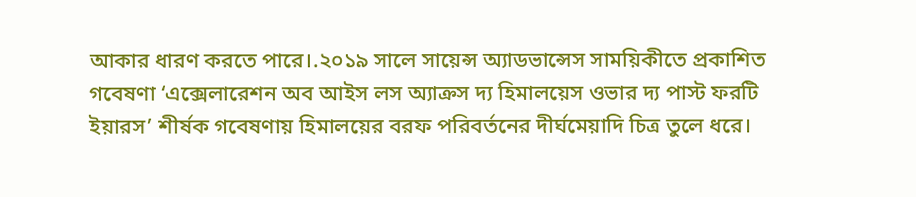আকার ধারণ করতে পারে।.২০১৯ সালে সায়েন্স অ্যাডভান্সেস সাময়িকীতে প্রকাশিত গবেষণা ‘এক্সেলারেশন অব আইস লস অ্যাক্রস দ্য হিমালয়েস ওভার দ্য পাস্ট ফরটি ইয়ারস’ শীর্ষক গবেষণায় হিমালয়ের বরফ পরিবর্তনের দীর্ঘমেয়াদি চিত্র তুলে ধরে।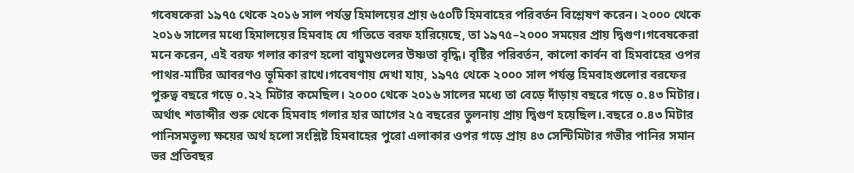গবেষকেরা ১৯৭৫ থেকে ২০১৬ সাল পর্যন্ত হিমালয়ের প্রায় ৬৫০টি হিমবাহের পরিবর্তন বিশ্লেষণ করেন। ২০০০ থেকে ২০১৬ সালের মধ্যে হিমালয়ের হিমবাহ যে গতিতে বরফ হারিয়েছে, তা ১৯৭৫–২০০০ সময়ের প্রায় দ্বিগুণ।গবেষকেরা মনে করেন, এই বরফ গলার কারণ হলো বায়ুমণ্ডলের উষ্ণতা বৃদ্ধি। বৃষ্টির পরিবর্তন, কালো কার্বন বা হিমবাহের ওপর পাথর-মাটির আবরণও ভূমিকা রাখে।গবেষণায় দেখা যায়, ১৯৭৫ থেকে ২০০০ সাল পর্যন্ত হিমবাহগুলোর বরফের পুরুত্ব বছরে গড়ে ০.২২ মিটার কমেছিল। ২০০০ থেকে ২০১৬ সালের মধ্যে তা বেড়ে দাঁড়ায় বছরে গড়ে ০.৪৩ মিটার। অর্থাৎ শতাব্দীর শুরু থেকে হিমবাহ গলার হার আগের ২৫ বছরের তুলনায় প্রায় দ্বিগুণ হয়েছিল।.বছরে ০.৪৩ মিটার পানিসমতুল্য ক্ষয়ের অর্থ হলো সংশ্লিষ্ট হিমবাহের পুরো এলাকার ওপর গড়ে প্রায় ৪৩ সেন্টিমিটার গভীর পানির সমান ভর প্রতিবছর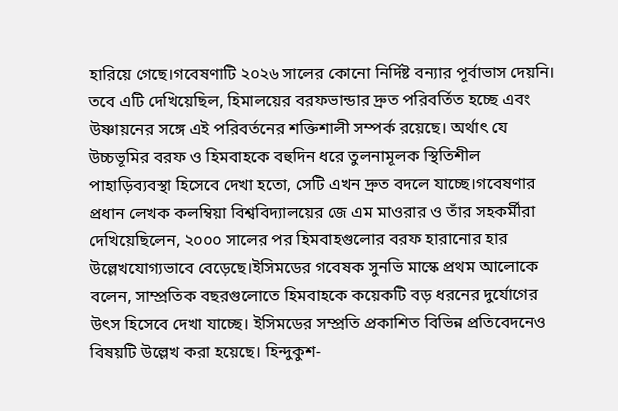হারিয়ে গেছে।গবেষণাটি ২০২৬ সালের কোনো নির্দিষ্ট বন্যার পূর্বাভাস দেয়নি। তবে এটি দেখিয়েছিল, হিমালয়ের বরফভান্ডার দ্রুত পরিবর্তিত হচ্ছে এবং উষ্ণায়নের সঙ্গে এই পরিবর্তনের শক্তিশালী সম্পর্ক রয়েছে। অর্থাৎ যে উচ্চভূমির বরফ ও হিমবাহকে বহুদিন ধরে তুলনামূলক স্থিতিশীল পাহাড়িব্যবস্থা হিসেবে দেখা হতো, সেটি এখন দ্রুত বদলে যাচ্ছে।গবেষণার প্রধান লেখক কলম্বিয়া বিশ্ববিদ্যালয়ের জে এম মাওরার ও তাঁর সহকর্মীরা দেখিয়েছিলেন, ২০০০ সালের পর হিমবাহগুলোর বরফ হারানোর হার উল্লেখযোগ্যভাবে বেড়েছে।ইসিমডের গবেষক সুনভি মাস্কে প্রথম আলোকে বলেন, সাম্প্রতিক বছরগুলোতে হিমবাহকে কয়েকটি বড় ধরনের দুর্যোগের উৎস হিসেবে দেখা যাচ্ছে। ইসিমডের সম্প্রতি প্রকাশিত বিভিন্ন প্রতিবেদনেও বিষয়টি উল্লেখ করা হয়েছে। হিন্দুকুশ-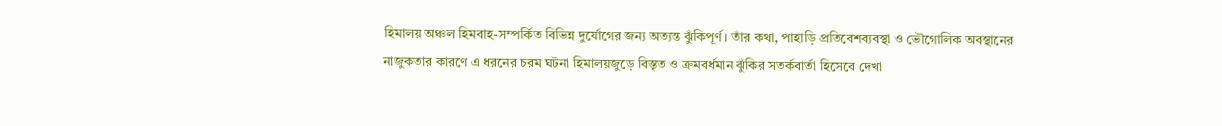হিমালয় অঞ্চল হিমবাহ-সম্পর্কিত বিভিন্ন দুর্যোগের জন্য অত্যন্ত ঝুঁকিপূর্ণ। তাঁর কথা, পাহাড়ি প্রতিবেশব্যবস্থা ও ভৌগোলিক অবস্থানের নাজুকতার কারণে এ ধরনের চরম ঘটনা হিমালয়জুড়ে বিস্তৃত ও ক্রমবর্ধমান ঝুঁকির সতর্কবার্তা হিসেবে দেখা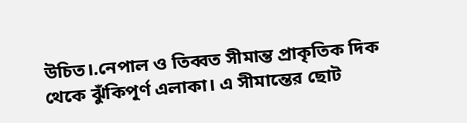উচিত।.নেপাল ও তিব্বত সীমান্ত প্রাকৃতিক দিক থেকে ঝুঁকিপূর্ণ এলাকা। এ সীমান্তের ছোট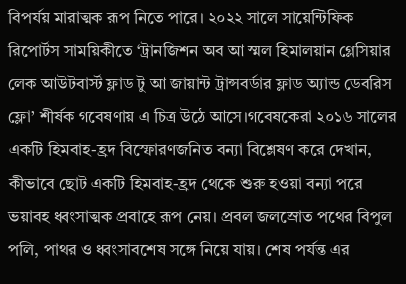বিপর্যয় মারাত্মক রূপ নিতে পারে। ২০২২ সালে সায়েন্টিফিক রিপোর্টস সাময়িকীতে ‘ট্রানজিশন অব আ স্মল হিমালয়ান গ্লেসিয়ার লেক আউটবার্স্ট ফ্লাড টু আ জায়ান্ট ট্রান্সবর্ডার ফ্লাড অ্যান্ড ডেবরিস ফ্লো’ শীর্ষক গবেষণায় এ চিত্র উঠে আসে।গবেষকেরা ২০১৬ সালের একটি হিমবাহ-হ্রদ বিস্ফোরণজনিত বন্যা বিশ্লেষণ করে দেখান, কীভাবে ছোট একটি হিমবাহ-হ্রদ থেকে শুরু হওয়া বন্যা পরে ভয়াবহ ধ্বংসাত্মক প্রবাহে রূপ নেয়। প্রবল জলস্রোত পথের বিপুল পলি, পাথর ও ধ্বংসাবশেষ সঙ্গে নিয়ে যায়। শেষ পর্যন্ত এর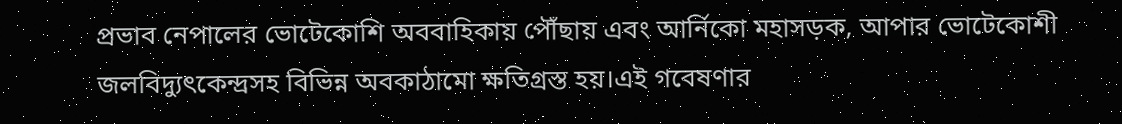প্রভাব নেপালের ভোটেকোশি অববাহিকায় পৌঁছায় এবং আর্নিকো মহাসড়ক, আপার ভোটেকোশী জলবিদ্যুৎকেন্দ্রসহ বিভিন্ন অবকাঠামো ক্ষতিগ্রস্ত হয়।এই গবেষণার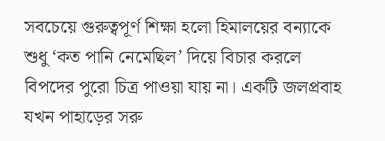সবচেয়ে গুরুত্বপূর্ণ শিক্ষা হলো হিমালয়ের বন্যাকে শুধু ‘কত পানি নেমেছিল’ দিয়ে বিচার করলে বিপদের পুরো চিত্র পাওয়া যায় না। একটি জলপ্রবাহ যখন পাহাড়ের সরু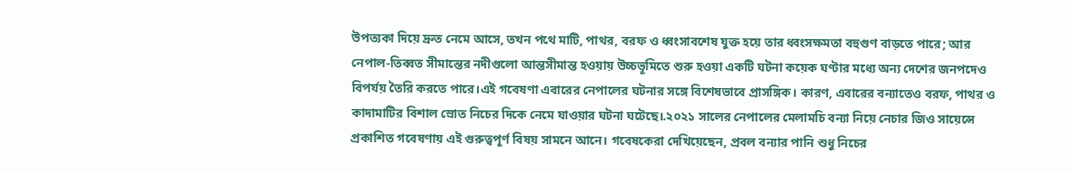উপত্যকা দিয়ে দ্রুত নেমে আসে, তখন পথে মাটি, পাথর, বরফ ও ধ্বংসাবশেষ যুক্ত হয়ে তার ধ্বংসক্ষমতা বহুগুণ বাড়তে পারে; আর নেপাল-তিব্বত সীমান্তের নদীগুলো আন্তসীমান্ত হওয়ায় উচ্চভূমিতে শুরু হওয়া একটি ঘটনা কয়েক ঘণ্টার মধ্যে অন্য দেশের জনপদেও বিপর্যয় তৈরি করতে পারে।এই গবেষণা এবারের নেপালের ঘটনার সঙ্গে বিশেষভাবে প্রাসঙ্গিক। কারণ, এবারের বন্যাতেও বরফ, পাথর ও কাদামাটির বিশাল স্রোত নিচের দিকে নেমে যাওয়ার ঘটনা ঘটেছে।.২০২১ সালের নেপালের মেলামচি বন্যা নিয়ে নেচার জিও সায়েন্সে প্রকাশিত গবেষণায় এই গুরুত্বপূর্ণ বিষয় সামনে আনে। গবেষকেরা দেখিয়েছেন, প্রবল বন্যার পানি শুধু নিচের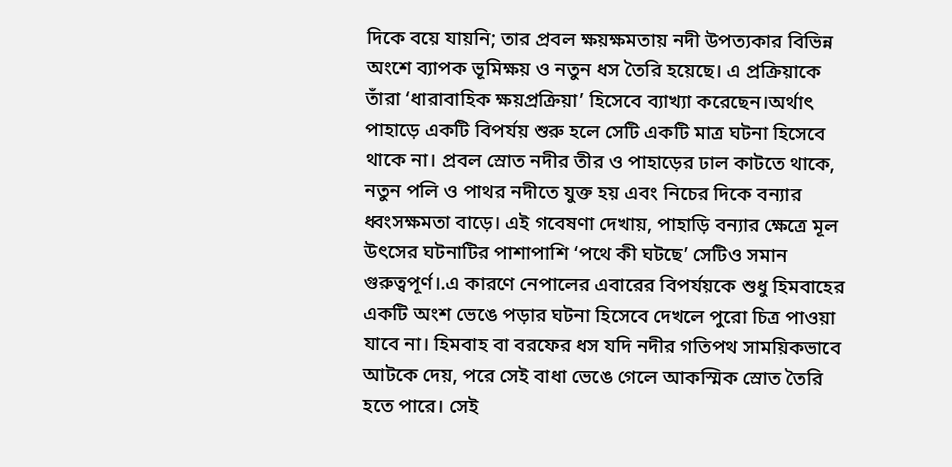দিকে বয়ে যায়নি; তার প্রবল ক্ষয়ক্ষমতায় নদী উপত্যকার বিভিন্ন অংশে ব্যাপক ভূমিক্ষয় ও নতুন ধস তৈরি হয়েছে। এ প্রক্রিয়াকে তাঁরা ‘ধারাবাহিক ক্ষয়প্রক্রিয়া’ হিসেবে ব্যাখ্যা করেছেন।অর্থাৎ পাহাড়ে একটি বিপর্যয় শুরু হলে সেটি একটি মাত্র ঘটনা হিসেবে থাকে না। প্রবল স্রোত নদীর তীর ও পাহাড়ের ঢাল কাটতে থাকে, নতুন পলি ও পাথর নদীতে যুক্ত হয় এবং নিচের দিকে বন্যার ধ্বংসক্ষমতা বাড়ে। এই গবেষণা দেখায়, পাহাড়ি বন্যার ক্ষেত্রে মূল উৎসের ঘটনাটির পাশাপাশি ‘পথে কী ঘটছে’ সেটিও সমান গুরুত্বপূর্ণ।.এ কারণে নেপালের এবারের বিপর্যয়কে শুধু হিমবাহের একটি অংশ ভেঙে পড়ার ঘটনা হিসেবে দেখলে পুরো চিত্র পাওয়া যাবে না। হিমবাহ বা বরফের ধস যদি নদীর গতিপথ সাময়িকভাবে আটকে দেয়, পরে সেই বাধা ভেঙে গেলে আকস্মিক স্রোত তৈরি হতে পারে। সেই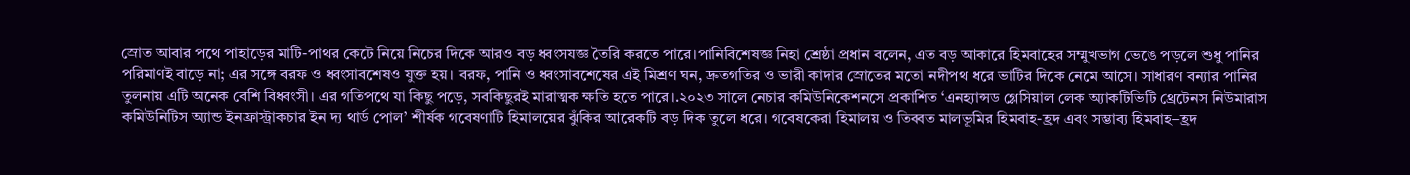স্রোত আবার পথে পাহাড়ের মাটি-পাথর কেটে নিয়ে নিচের দিকে আরও বড় ধ্বংসযজ্ঞ তৈরি করতে পারে।পানিবিশেষজ্ঞ নিহা শ্রেষ্ঠা প্রধান বলেন, এত বড় আকারে হিমবাহের সম্মুখভাগ ভেঙে পড়লে শুধু পানির পরিমাণই বাড়ে না; এর সঙ্গে বরফ ও ধ্বংসাবশেষও যুক্ত হয়। বরফ, পানি ও ধ্বংসাবশেষের এই মিশ্রণ ঘন, দ্রুতগতির ও ভারী কাদার স্রোতের মতো নদীপথ ধরে ভাটির দিকে নেমে আসে। সাধারণ বন্যার পানির তুলনায় এটি অনেক বেশি বিধ্বংসী। এর গতিপথে যা কিছু পড়ে, সবকিছুরই মারাত্মক ক্ষতি হতে পারে।.২০২৩ সালে নেচার কমিউনিকেশনসে প্রকাশিত ‘এনহ্যান্সড গ্লেসিয়াল লেক অ্যাকটিভিটি থ্রেটেনস নিউমারাস কমিউনিটিস অ্যান্ড ইনফ্রাস্ট্রাকচার ইন দ্য থার্ড পোল’ শীর্ষক গবেষণাটি হিমালয়ের ঝুঁকির আরেকটি বড় দিক তুলে ধরে। গবেষকেরা হিমালয় ও তিব্বত মালভূমির হিমবাহ-হ্রদ এবং সম্ভাব্য হিমবাহ–হ্রদ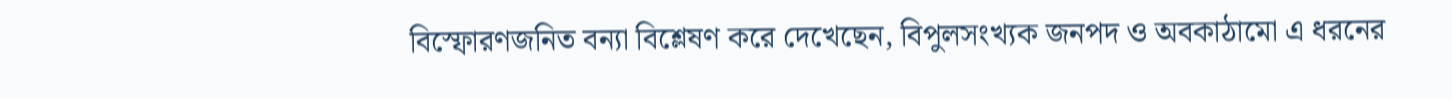বিস্ফোরণজনিত বন্যা বিশ্লেষণ করে দেখেছেন, বিপুলসংখ্যক জনপদ ও অবকাঠামো এ ধরনের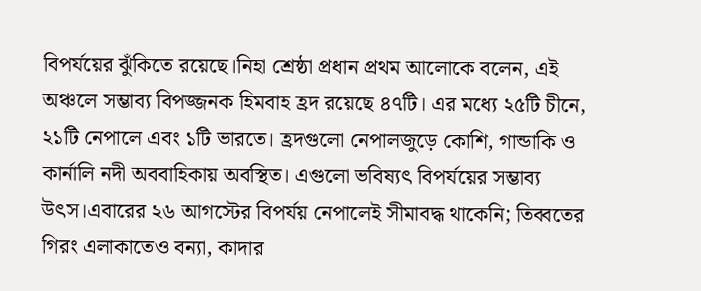বিপর্যয়ের ঝুঁকিতে রয়েছে।নিহা শ্রেষ্ঠা প্রধান প্রথম আলোকে বলেন, এই অঞ্চলে সম্ভাব্য বিপজ্জনক হিমবাহ হ্রদ রয়েছে ৪৭টি। এর মধ্যে ২৫টি চীনে, ২১টি নেপালে এবং ১টি ভারতে। হ্রদগুলো নেপালজুড়ে কোশি, গান্ডাকি ও কার্নালি নদী অববাহিকায় অবস্থিত। এগুলো ভবিষ্যৎ বিপর্যয়ের সম্ভাব্য উৎস।এবারের ২৬ আগস্টের বিপর্যয় নেপালেই সীমাবদ্ধ থাকেনি; তিব্বতের গিরং এলাকাতেও বন্যা, কাদার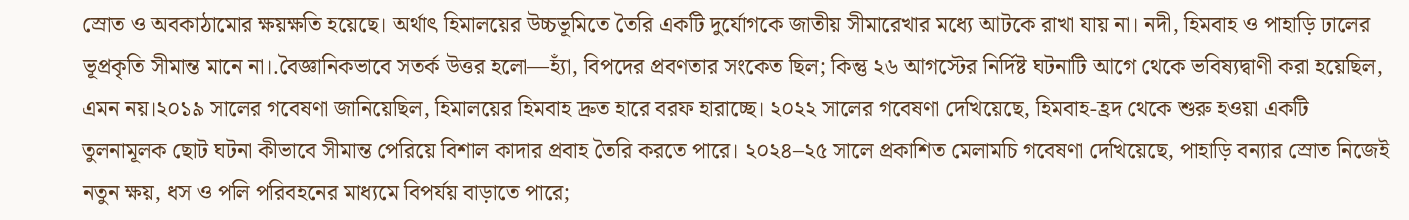স্রোত ও অবকাঠামোর ক্ষয়ক্ষতি হয়েছে। অর্থাৎ হিমালয়ের উচ্চভূমিতে তৈরি একটি দুর্যোগকে জাতীয় সীমারেখার মধ্যে আটকে রাখা যায় না। নদী, হিমবাহ ও পাহাড়ি ঢালের ভূপ্রকৃতি সীমান্ত মানে না।.বৈজ্ঞানিকভাবে সতর্ক উত্তর হলো—হ্যাঁ, বিপদের প্রবণতার সংকেত ছিল; কিন্তু ২৬ আগস্টের নির্দিষ্ট ঘটনাটি আগে থেকে ভবিষ্যদ্বাণী করা হয়েছিল, এমন নয়।২০১৯ সালের গবেষণা জানিয়েছিল, হিমালয়ের হিমবাহ দ্রুত হারে বরফ হারাচ্ছে। ২০২২ সালের গবেষণা দেখিয়েছে, হিমবাহ-হ্রদ থেকে শুরু হওয়া একটি তুলনামূলক ছোট ঘটনা কীভাবে সীমান্ত পেরিয়ে বিশাল কাদার প্রবাহ তৈরি করতে পারে। ২০২৪–২৫ সালে প্রকাশিত মেলামচি গবেষণা দেখিয়েছে, পাহাড়ি বন্যার স্রোত নিজেই নতুন ক্ষয়, ধস ও পলি পরিবহনের মাধ্যমে বিপর্যয় বাড়াতে পারে;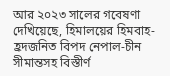আর ২০২৩ সালের গবেষণা দেখিয়েছে, হিমালয়ের হিমবাহ-হ্রদজনিত বিপদ নেপাল-চীন সীমান্তসহ বিস্তীর্ণ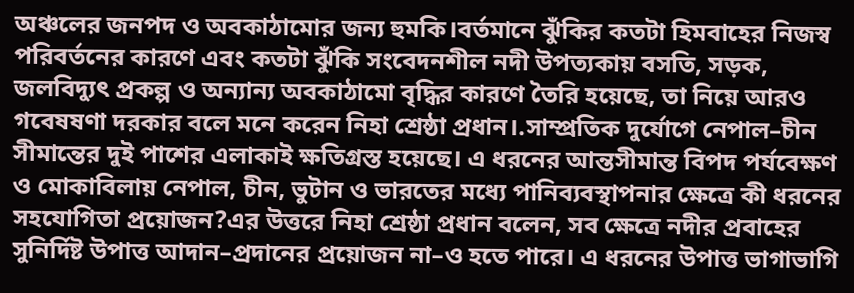অঞ্চলের জনপদ ও অবকাঠামোর জন্য হুমকি।বর্তমানে ঝুঁকির কতটা হিমবাহের নিজস্ব পরিবর্তনের কারণে এবং কতটা ঝুঁকি সংবেদনশীল নদী উপত্যকায় বসতি, সড়ক, জলবিদ্যুৎ প্রকল্প ও অন্যান্য অবকাঠামো বৃদ্ধির কারণে তৈরি হয়েছে, তা নিয়ে আরও গবেষষণা দরকার বলে মনে করেন নিহা শ্রেষ্ঠা প্রধান।.সাম্প্রতিক দুর্যোগে নেপাল–চীন সীমান্তের দুই পাশের এলাকাই ক্ষতিগ্রস্ত হয়েছে। এ ধরনের আন্তসীমান্ত বিপদ পর্যবেক্ষণ ও মোকাবিলায় নেপাল, চীন, ভুটান ও ভারতের মধ্যে পানিব্যবস্থাপনার ক্ষেত্রে কী ধরনের সহযোগিতা প্রয়োজন?এর উত্তরে নিহা শ্রেষ্ঠা প্রধান বলেন, সব ক্ষেত্রে নদীর প্রবাহের সুনির্দিষ্ট উপাত্ত আদান–প্রদানের প্রয়োজন না–ও হতে পারে। এ ধরনের উপাত্ত ভাগাভাগি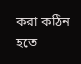করা কঠিন হতে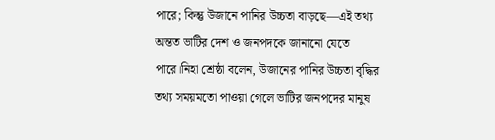পারে; কিন্তু উজানে পানির উচ্চতা বাড়ছে—এই তথ্য অন্তত ভাটির দেশ ও জনপদকে জানানো যেতে পারে।নিহা শ্রেষ্ঠা বলেন, উজানের পানির উচ্চতা বৃদ্ধির তথ্য সময়মতো পাওয়া গেলে ভাটির জনপদের মানুষ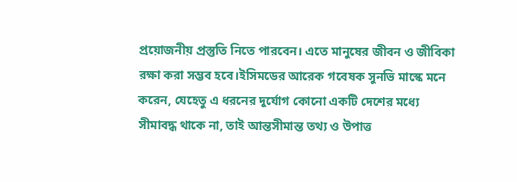প্রয়োজনীয় প্রস্তুতি নিতে পারবেন। এতে মানুষের জীবন ও জীবিকা রক্ষা করা সম্ভব হবে।ইসিমডের আরেক গবেষক সুনভি মাস্কে মনে করেন, যেহেতু এ ধরনের দুর্যোগ কোনো একটি দেশের মধ্যে সীমাবদ্ধ থাকে না, তাই আন্তসীমান্ত তথ্য ও উপাত্ত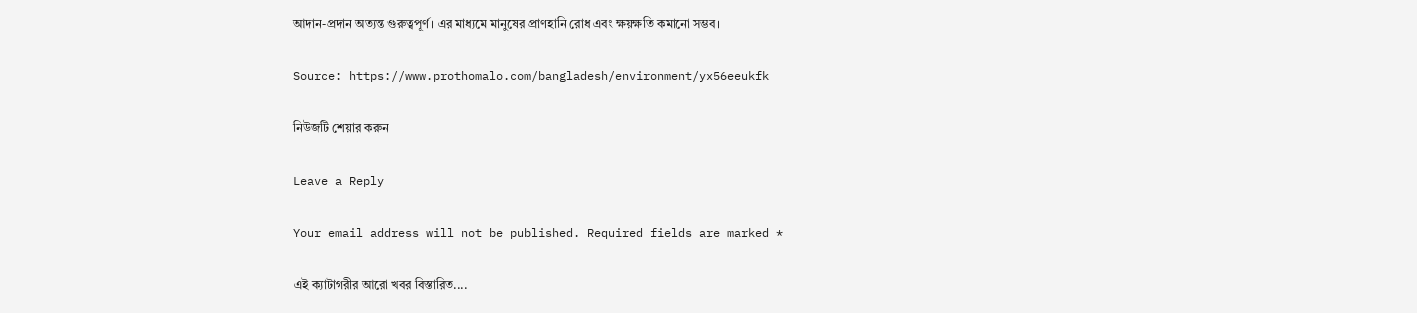আদান-প্রদান অত্যন্ত গুরুত্বপূর্ণ। এর মাধ্যমে মানুষের প্রাণহানি রোধ এবং ক্ষয়ক্ষতি কমানো সম্ভব।

Source: https://www.prothomalo.com/bangladesh/environment/yx56eeukfk

নিউজটি শেয়ার করুন

Leave a Reply

Your email address will not be published. Required fields are marked *

এই ক্যাটাগরীর আরো খবর বিস্তারিত....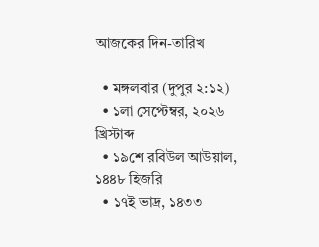আজকের দিন-তারিখ

  • মঙ্গলবার (দুপুর ২:১২)
  • ১লা সেপ্টেম্বর, ২০২৬ খ্রিস্টাব্দ
  • ১৯শে রবিউল আউয়াল, ১৪৪৮ হিজরি
  • ১৭ই ভাদ্র, ১৪৩৩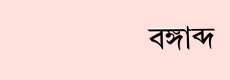বঙ্গাব্দ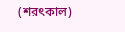(শরৎকাল)